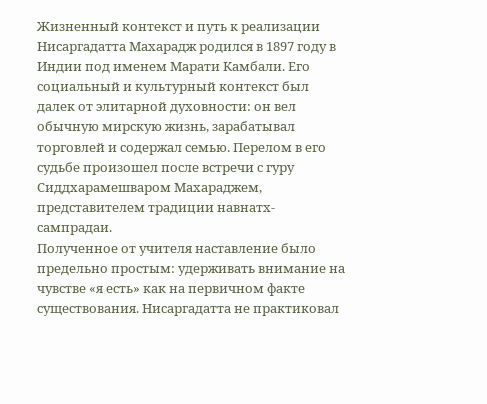Жизненный контекст и путь к реализации
Нисаргадатта Махарадж родился в 1897 году в Индии под именем Марати Камбали. Его социальный и культурный контекст был далек от элитарной духовности: он вел обычную мирскую жизнь, зарабатывал торговлей и содержал семью. Перелом в его судьбе произошел после встречи с гуру Сиддхарамешваром Махараджем, представителем традиции навнатх-сампрадаи.
Полученное от учителя наставление было предельно простым: удерживать внимание на чувстве «я есть» как на первичном факте существования. Нисаргадатта не практиковал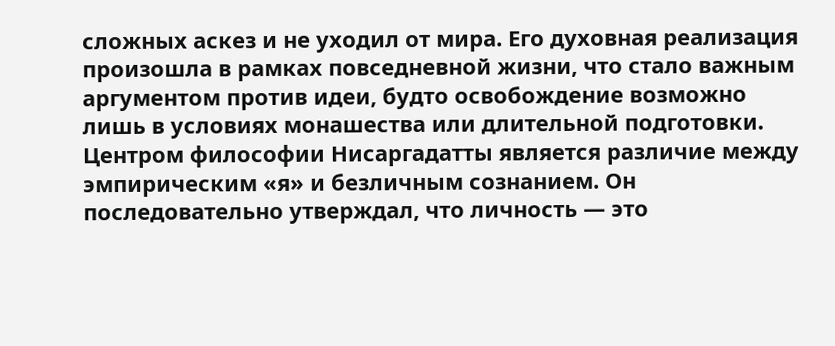сложных аскез и не уходил от мира. Его духовная реализация произошла в рамках повседневной жизни, что стало важным аргументом против идеи, будто освобождение возможно лишь в условиях монашества или длительной подготовки.
Центром философии Нисаргадатты является различие между эмпирическим «я» и безличным сознанием. Он последовательно утверждал, что личность — это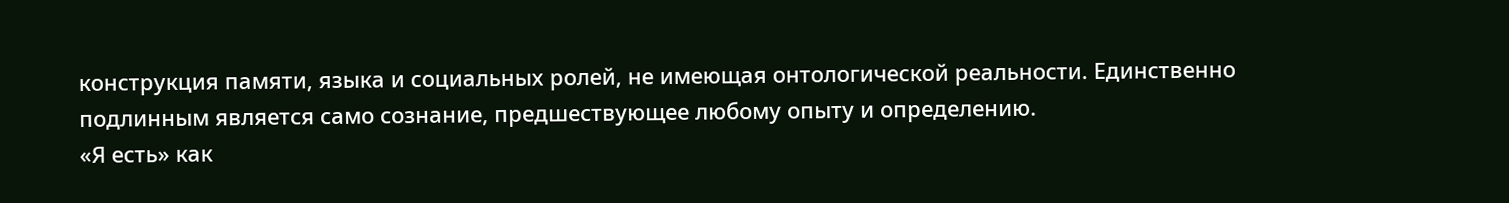конструкция памяти, языка и социальных ролей, не имеющая онтологической реальности. Единственно подлинным является само сознание, предшествующее любому опыту и определению.
«Я есть» как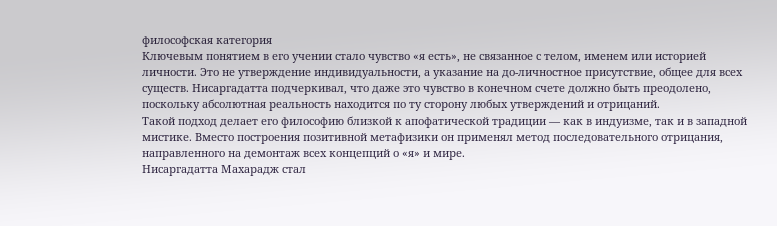философская категория
Ключевым понятием в его учении стало чувство «я есть», не связанное с телом, именем или историей личности. Это не утверждение индивидуальности, а указание на до-личностное присутствие, общее для всех существ. Нисаргадатта подчеркивал, что даже это чувство в конечном счете должно быть преодолено, поскольку абсолютная реальность находится по ту сторону любых утверждений и отрицаний.
Такой подход делает его философию близкой к апофатической традиции — как в индуизме, так и в западной мистике. Вместо построения позитивной метафизики он применял метод последовательного отрицания, направленного на демонтаж всех концепций о «я» и мире.
Нисаргадатта Махарадж стал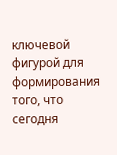ключевой фигурой для формирования того, что сегодня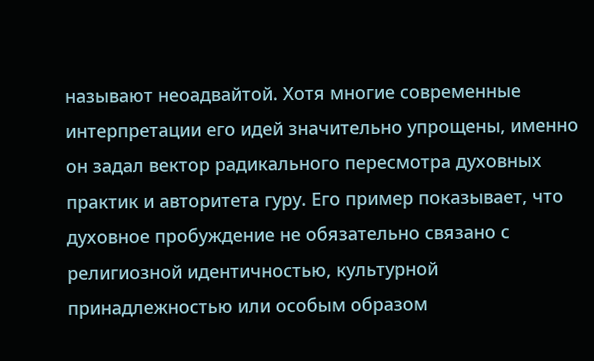называют неоадвайтой. Хотя многие современные интерпретации его идей значительно упрощены, именно он задал вектор радикального пересмотра духовных практик и авторитета гуру. Его пример показывает, что духовное пробуждение не обязательно связано с религиозной идентичностью, культурной принадлежностью или особым образом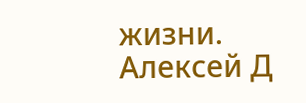жизни.
Алексей Д